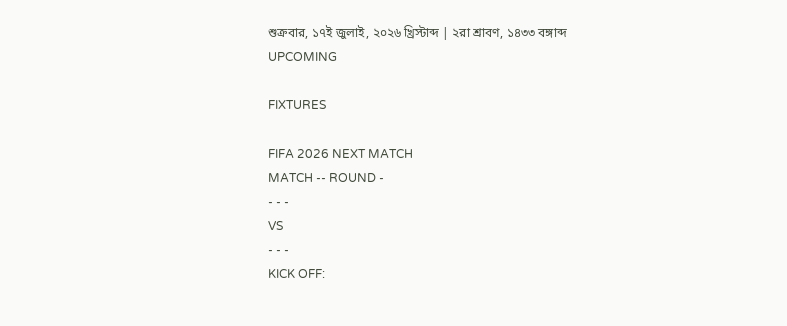শুক্রবার, ১৭ই জুলাই, ২০২৬ খ্রিস্টাব্দ | ২রা শ্রাবণ, ১৪৩৩ বঙ্গাব্দ
UPCOMING

FIXTURES

FIFA 2026 NEXT MATCH
MATCH -- ROUND -
- - -
VS
- - -
KICK OFF: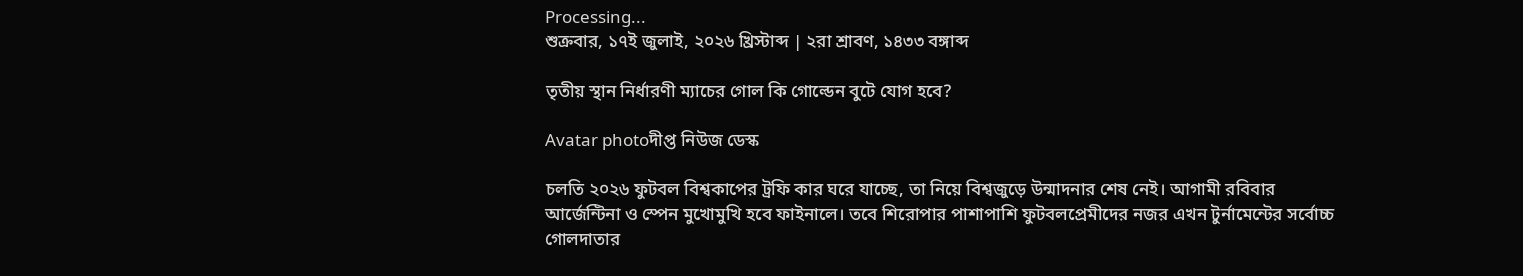Processing...
শুক্রবার, ১৭ই জুলাই, ২০২৬ খ্রিস্টাব্দ | ২রা শ্রাবণ, ১৪৩৩ বঙ্গাব্দ

তৃতীয় স্থান নির্ধারণী ম্যাচের গোল কি গোল্ডেন বুটে যোগ হবে?

Avatar photoদীপ্ত নিউজ ডেস্ক

চলতি ২০২৬ ফুটবল বিশ্বকাপের ট্রফি কার ঘরে যাচ্ছে, তা নিয়ে বিশ্বজুড়ে উন্মাদনার শেষ নেই। আগামী রবিবার আর্জেন্টিনা ও স্পেন মুখোমুখি হবে ফাইনালে। তবে শিরোপার পাশাপাশি ফুটবলপ্রেমীদের নজর এখন টুর্নামেন্টের সর্বোচ্চ গোলদাতার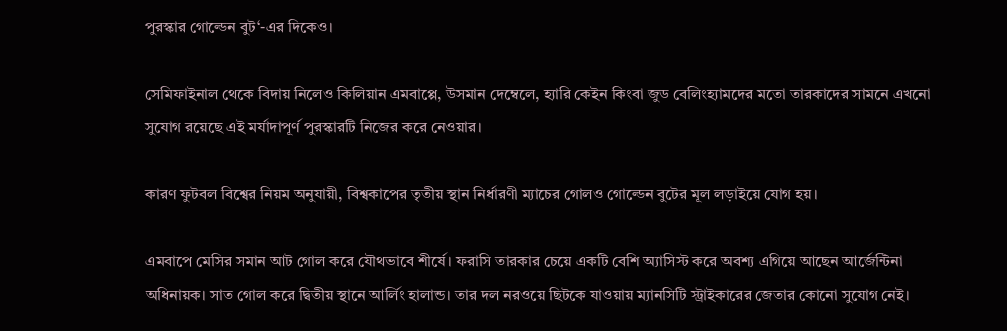পুরস্কার গোল্ডেন বুট‘-এর দিকেও।

সেমিফাইনাল থেকে বিদায় নিলেও কিলিয়ান এমবাপ্পে, উসমান দেম্বেলে, হ্যারি কেইন কিংবা জুড বেলিংহ্যামদের মতো তারকাদের সামনে এখনো সুযোগ রয়েছে এই মর্যাদাপূর্ণ পুরস্কারটি নিজের করে নেওয়ার।

কারণ ফুটবল বিশ্বের নিয়ম অনুযায়ী, বিশ্বকাপের তৃতীয় স্থান নির্ধারণী ম্যাচের গোলও গোল্ডেন বুটের মূল লড়াইয়ে যোগ হয়।

এমবাপে মেসির সমান আট গোল করে যৌথভাবে শীর্ষে। ফরাসি তারকার চেয়ে একটি বেশি অ্যাসিস্ট করে অবশ্য এগিয়ে আছেন আর্জেন্টিনা অধিনায়ক। সাত গোল করে দ্বিতীয় স্থানে আর্লিং হালান্ড। তার দল নরওয়ে ছিটকে যাওয়ায় ম্যানসিটি স্ট্রাইকারের জেতার কোনো সুযোগ নেই।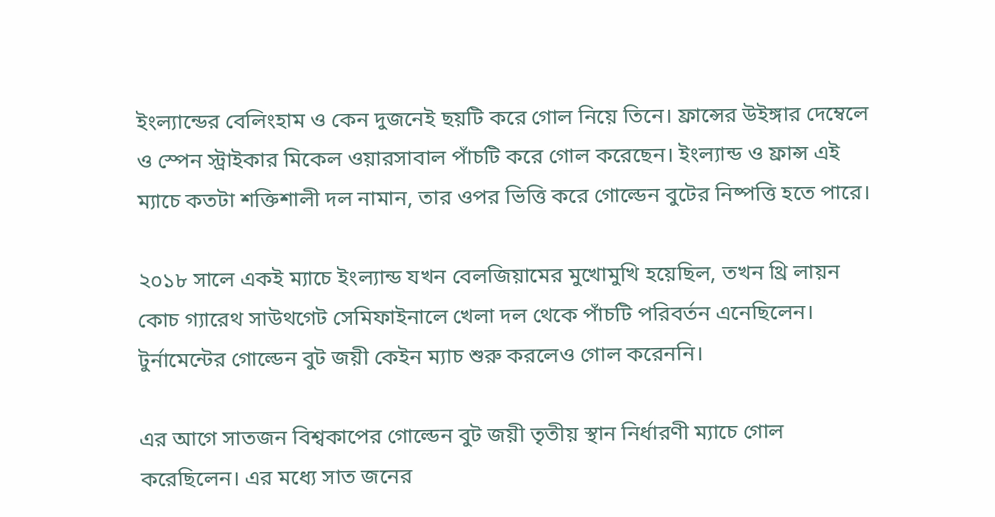ইংল্যান্ডের বেলিংহাম ও কেন দুজনেই ছয়টি করে গোল নিয়ে তিনে। ফ্রান্সের উইঙ্গার দেম্বেলে ও স্পেন স্ট্রাইকার মিকেল ওয়ারসাবাল পাঁচটি করে গোল করেছেন। ইংল্যান্ড ও ফ্রান্স এই ম্যাচে কতটা শক্তিশালী দল নামান, তার ওপর ভিত্তি করে গোল্ডেন বুটের নিষ্পত্তি হতে পারে।

২০১৮ সালে একই ম্যাচে ইংল্যান্ড যখন বেলজিয়ামের মুখোমুখি হয়েছিল, তখন থ্রি লায়ন কোচ গ্যারেথ সাউথগেট সেমিফাইনালে খেলা দল থেকে পাঁচটি পরিবর্তন এনেছিলেন। টুর্নামেন্টের গোল্ডেন বুট জয়ী কেইন ম্যাচ শুরু করলেও গোল করেননি।

এর আগে সাতজন বিশ্বকাপের গোল্ডেন বুট জয়ী তৃতীয় স্থান নির্ধারণী ম্যাচে গোল করেছিলেন। এর মধ্যে সাত জনের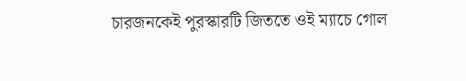চারজনকেই পুরস্কারটি জিততে ওই ম্যাচে গোল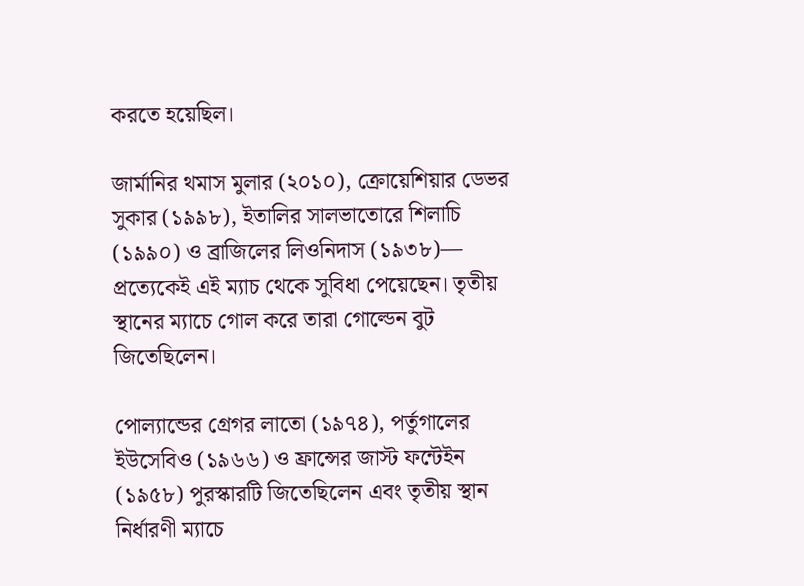করতে হয়েছিল।

জার্মানির থমাস মুলার (২০১০), ক্রোয়েশিয়ার ডেভর সুকার (১৯৯৮), ইতালির সালভাতোরে শিলাচি (১৯৯০) ও ব্রাজিলের লিওনিদাস (১৯৩৮)— প্রত্যেকেই এই ম্যাচ থেকে সুবিধা পেয়েছেন। তৃতীয় স্থানের ম্যাচে গোল করে তারা গোল্ডেন বুট জিতেছিলেন।

পোল্যান্ডের গ্রেগর লাতো (১৯৭৪), পর্তুগালের ইউসেবিও (১৯৬৬) ও ফ্রান্সের জাস্ট ফন্টেইন (১৯৫৮) পুরস্কারটি জিতেছিলেন এবং তৃতীয় স্থান নির্ধারণী ম্যাচে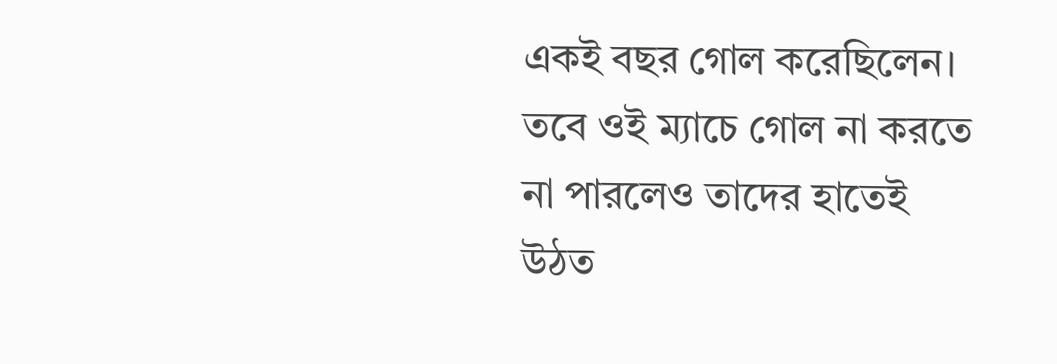একই বছর গোল করেছিলেন। তবে ওই ম্যাচে গোল না করতে না পারলেও তাদের হাতেই উঠত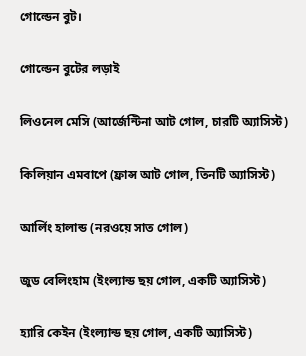গোল্ডেন বুট।

গোল্ডেন বুটের লড়াই

লিওনেল মেসি (আর্জেন্টিনা আট গোল, চারটি অ্যাসিস্ট)

কিলিয়ান এমবাপে (ফ্রান্স আট গোল, তিনটি অ্যাসিস্ট)

আর্লিং হালান্ড (নরওয়ে সাত গোল)

জুড বেলিংহাম (ইংল্যান্ড ছয় গোল, একটি অ্যাসিস্ট)

হ্যারি কেইন (ইংল্যান্ড ছয় গোল, একটি অ্যাসিস্ট)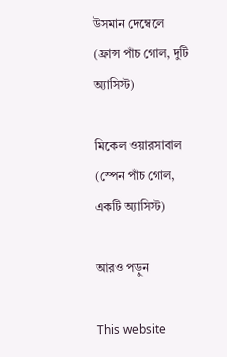উসমান দেম্বেলে (ফ্রান্স পাঁচ গোল, দুটি অ্যাসিস্ট)

মিকেল ওয়ারসাবাল (স্পেন পাঁচ গোল, একটি অ্যাসিস্ট)

আরও পড়ুন

This website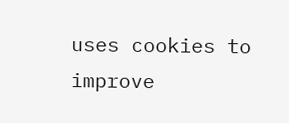uses cookies to improve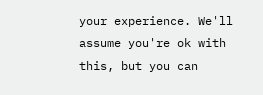your experience. We'll assume you're ok with this, but you can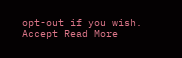opt-out if you wish. Accept Read More